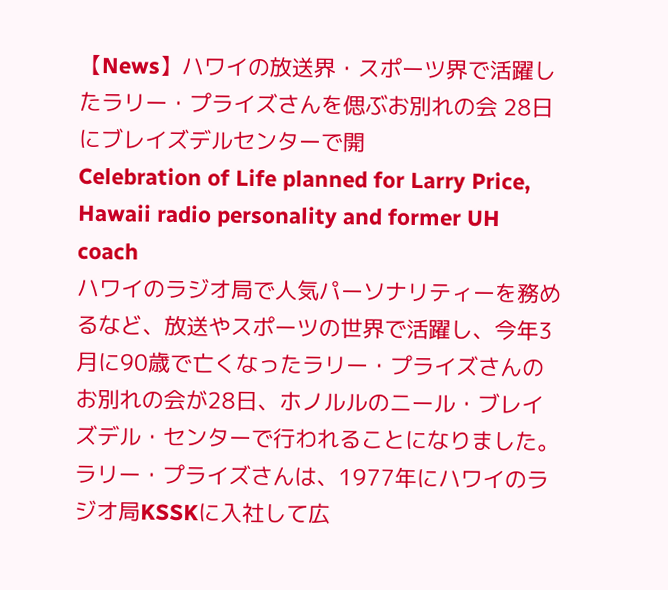【News】ハワイの放送界・スポーツ界で活躍したラリー・プライズさんを偲ぶお別れの会 28日にブレイズデルセンターで開
Celebration of Life planned for Larry Price, Hawaii radio personality and former UH coach
ハワイのラジオ局で人気パーソナリティーを務めるなど、放送やスポーツの世界で活躍し、今年3月に90歳で亡くなったラリー・プライズさんのお別れの会が28日、ホノルルのニール・ブレイズデル・センターで行われることになりました。
ラリー・プライズさんは、1977年にハワイのラジオ局KSSKに入社して広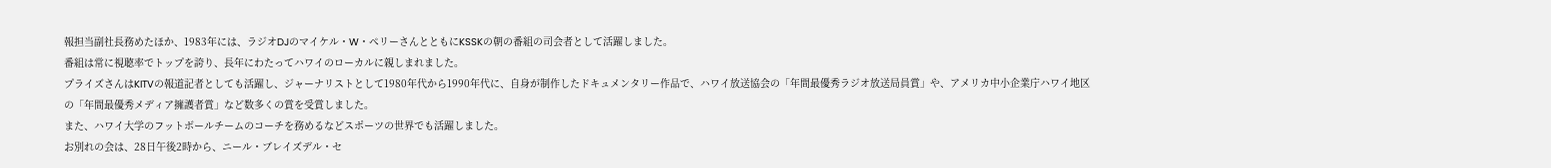報担当副社長務めたほか、1983年には、ラジオDJのマイケル・W・ペリーさんとともにKSSKの朝の番組の司会者として活躍しました。
番組は常に視聴率でトップを誇り、長年にわたってハワイのローカルに親しまれました。
プライズさんはKITVの報道記者としても活躍し、ジャーナリストとして1980年代から1990年代に、自身が制作したドキュメンタリー作品で、ハワイ放送協会の「年間最優秀ラジオ放送局員賞」や、アメリカ中小企業庁ハワイ地区の「年間最優秀メディア擁護者賞」など数多くの賞を受賞しました。
また、ハワイ大学のフットボールチームのコーチを務めるなどスポーツの世界でも活躍しました。
お別れの会は、28日午後2時から、ニール・ブレイズデル・セ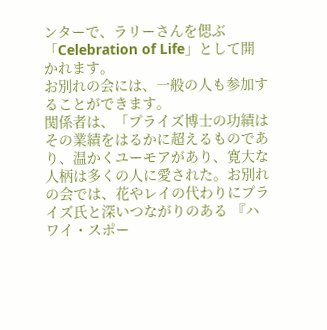ンターで、ラリーさんを偲ぶ「Celebration of Life」として開かれます。
お別れの会には、一般の人も参加することができます。
関係者は、「プライズ博士の功績はその業績をはるかに超えるものであり、温かくユーモアがあり、寛大な人柄は多くの人に愛された。お別れの会では、花やレイの代わりにプライズ氏と深いつながりのある 『ハワイ・スポー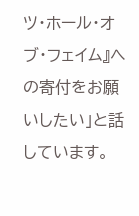ツ・ホール・オブ・フェイム』への寄付をお願いしたい」と話しています。